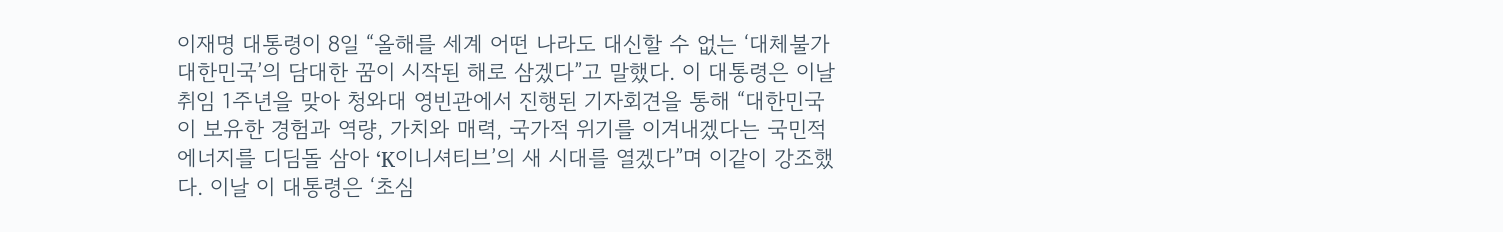이재명 대통령이 8일 “올해를 세계 어떤 나라도 대신할 수 없는 ‘대체불가 대한민국’의 담대한 꿈이 시작된 해로 삼겠다”고 말했다. 이 대통령은 이날 취임 1주년을 맞아 청와대 영빈관에서 진행된 기자회견을 통해 “대한민국이 보유한 경험과 역량, 가치와 매력, 국가적 위기를 이겨내겠다는 국민적 에너지를 디딤돌 삼아 ‘K이니셔티브’의 새 시대를 열겠다”며 이같이 강조했다. 이날 이 대통령은 ‘초심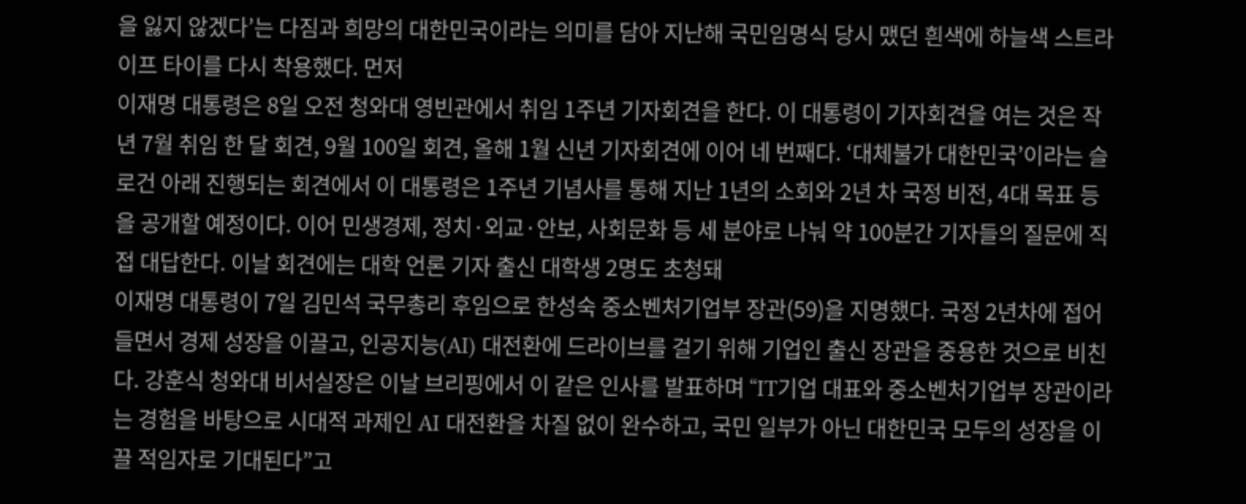을 잃지 않겠다’는 다짐과 희망의 대한민국이라는 의미를 담아 지난해 국민임명식 당시 맸던 흰색에 하늘색 스트라이프 타이를 다시 착용했다. 먼저
이재명 대통령은 8일 오전 청와대 영빈관에서 취임 1주년 기자회견을 한다. 이 대통령이 기자회견을 여는 것은 작년 7월 취임 한 달 회견, 9월 100일 회견, 올해 1월 신년 기자회견에 이어 네 번째다. ‘대체불가 대한민국’이라는 슬로건 아래 진행되는 회견에서 이 대통령은 1주년 기념사를 통해 지난 1년의 소회와 2년 차 국정 비전, 4대 목표 등을 공개할 예정이다. 이어 민생경제, 정치·외교·안보, 사회문화 등 세 분야로 나눠 약 100분간 기자들의 질문에 직접 대답한다. 이날 회견에는 대학 언론 기자 출신 대학생 2명도 초청돼
이재명 대통령이 7일 김민석 국무총리 후임으로 한성숙 중소벤처기업부 장관(59)을 지명했다. 국정 2년차에 접어들면서 경제 성장을 이끌고, 인공지능(AI) 대전환에 드라이브를 걸기 위해 기업인 출신 장관을 중용한 것으로 비친다. 강훈식 청와대 비서실장은 이날 브리핑에서 이 같은 인사를 발표하며 “IT기업 대표와 중소벤처기업부 장관이라는 경험을 바탕으로 시대적 과제인 AI 대전환을 차질 없이 완수하고, 국민 일부가 아닌 대한민국 모두의 성장을 이끌 적임자로 기대된다”고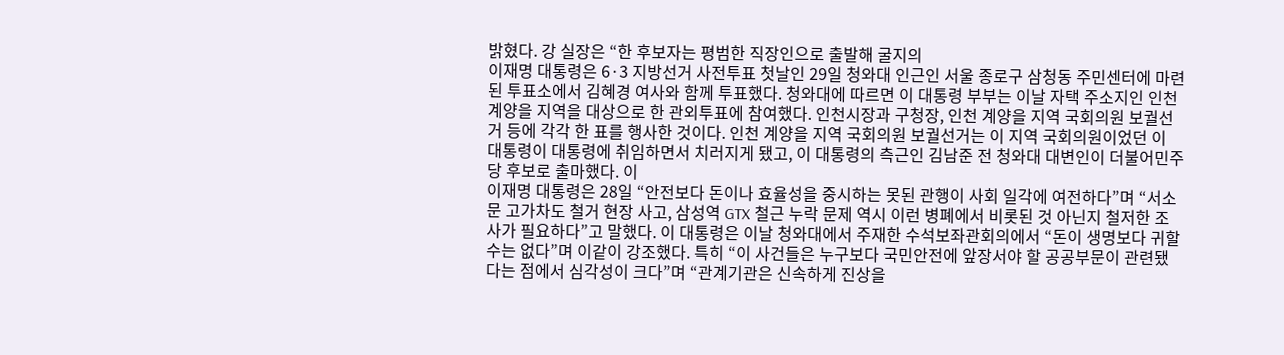밝혔다. 강 실장은 “한 후보자는 평범한 직장인으로 출발해 굴지의
이재명 대통령은 6·3 지방선거 사전투표 첫날인 29일 청와대 인근인 서울 종로구 삼청동 주민센터에 마련된 투표소에서 김혜경 여사와 함께 투표했다. 청와대에 따르면 이 대통령 부부는 이날 자택 주소지인 인천 계양을 지역을 대상으로 한 관외투표에 참여했다. 인천시장과 구청장, 인천 계양을 지역 국회의원 보궐선거 등에 각각 한 표를 행사한 것이다. 인천 계양을 지역 국회의원 보궐선거는 이 지역 국회의원이었던 이 대통령이 대통령에 취임하면서 치러지게 됐고, 이 대통령의 측근인 김남준 전 청와대 대변인이 더불어민주당 후보로 출마했다. 이
이재명 대통령은 28일 “안전보다 돈이나 효율성을 중시하는 못된 관행이 사회 일각에 여전하다”며 “서소문 고가차도 철거 현장 사고, 삼성역 GTX 철근 누락 문제 역시 이런 병폐에서 비롯된 것 아닌지 철저한 조사가 필요하다”고 말했다. 이 대통령은 이날 청와대에서 주재한 수석보좌관회의에서 “돈이 생명보다 귀할 수는 없다”며 이같이 강조했다. 특히 “이 사건들은 누구보다 국민안전에 앞장서야 할 공공부문이 관련됐다는 점에서 심각성이 크다”며 “관계기관은 신속하게 진상을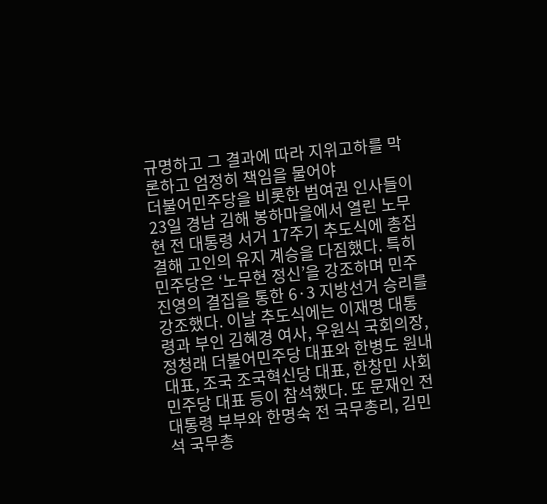규명하고 그 결과에 따라 지위고하를 막론하고 엄정히 책임을 물어야
더불어민주당을 비롯한 범여권 인사들이 23일 경남 김해 봉하마을에서 열린 노무현 전 대통령 서거 17주기 추도식에 총집결해 고인의 유지 계승을 다짐했다. 특히 민주당은 ‘노무현 정신’을 강조하며 민주진영의 결집을 통한 6·3 지방선거 승리를 강조했다. 이날 추도식에는 이재명 대통령과 부인 김혜경 여사, 우원식 국회의장, 정청래 더불어민주당 대표와 한병도 원내대표, 조국 조국혁신당 대표, 한창민 사회민주당 대표 등이 참석했다. 또 문재인 전 대통령 부부와 한명숙 전 국무총리, 김민석 국무총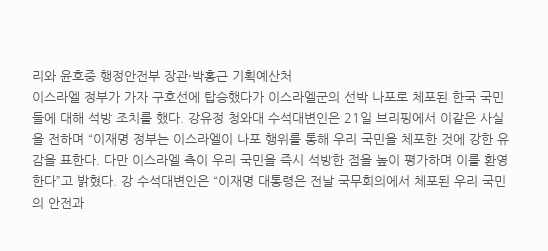리와 윤호중 행정안전부 장관·박홍근 기획예산처
이스라엘 정부가 가자 구호선에 탑승했다가 이스라엘군의 선박 나포로 체포된 한국 국민들에 대해 석방 조치를 했다. 강유정 청와대 수석대변인은 21일 브리핑에서 이같은 사실을 전하며 “이재명 정부는 이스라엘이 나포 행위를 통해 우리 국민을 체포한 것에 강한 유감을 표한다. 다만 이스라엘 측이 우리 국민을 즉시 석방한 점을 높이 평가하며 이를 환영한다”고 밝혔다. 강 수석대변인은 “이재명 대통령은 전날 국무회의에서 체포된 우리 국민의 안전과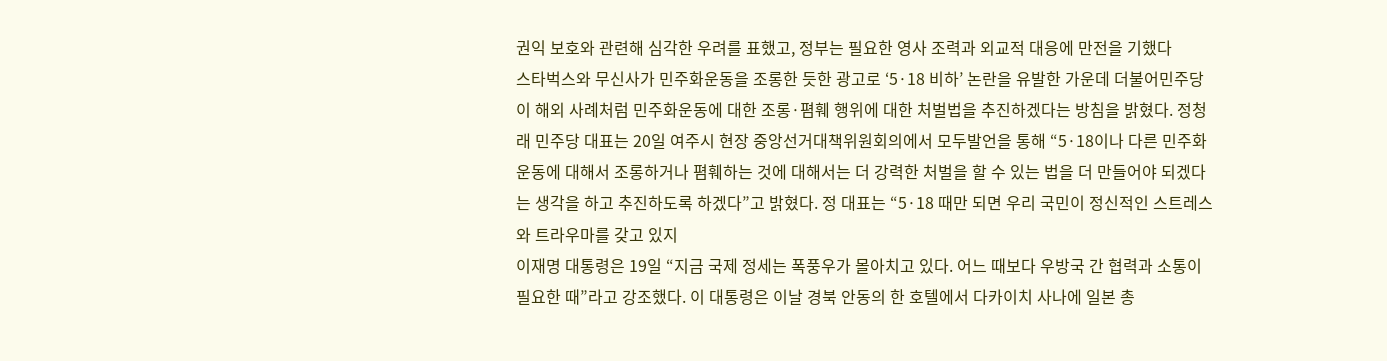권익 보호와 관련해 심각한 우려를 표했고, 정부는 필요한 영사 조력과 외교적 대응에 만전을 기했다
스타벅스와 무신사가 민주화운동을 조롱한 듯한 광고로 ‘5·18 비하’ 논란을 유발한 가운데 더불어민주당이 해외 사례처럼 민주화운동에 대한 조롱·폄훼 행위에 대한 처벌법을 추진하겠다는 방침을 밝혔다. 정청래 민주당 대표는 20일 여주시 현장 중앙선거대책위원회의에서 모두발언을 통해 “5·18이나 다른 민주화운동에 대해서 조롱하거나 폄훼하는 것에 대해서는 더 강력한 처벌을 할 수 있는 법을 더 만들어야 되겠다는 생각을 하고 추진하도록 하겠다”고 밝혔다. 정 대표는 “5·18 때만 되면 우리 국민이 정신적인 스트레스와 트라우마를 갖고 있지
이재명 대통령은 19일 “지금 국제 정세는 폭풍우가 몰아치고 있다. 어느 때보다 우방국 간 협력과 소통이 필요한 때”라고 강조했다. 이 대통령은 이날 경북 안동의 한 호텔에서 다카이치 사나에 일본 총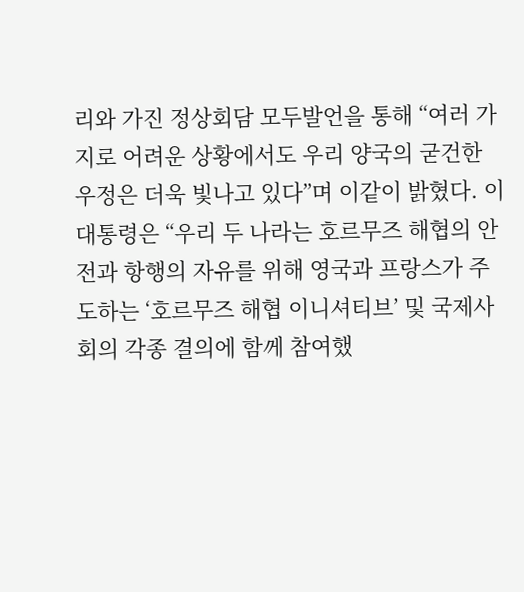리와 가진 정상회담 모두발언을 통해 “여러 가지로 어려운 상황에서도 우리 양국의 굳건한 우정은 더욱 빛나고 있다”며 이같이 밝혔다. 이 대통령은 “우리 두 나라는 호르무즈 해협의 안전과 항행의 자유를 위해 영국과 프랑스가 주도하는 ‘호르무즈 해협 이니셔티브’ 및 국제사회의 각종 결의에 함께 참여했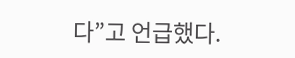다”고 언급했다.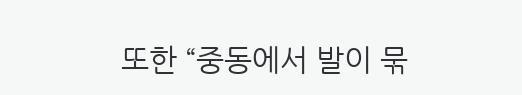또한 “중동에서 발이 묶